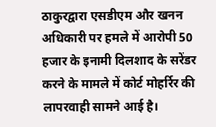ठाकुरद्वारा एसडीएम और खनन अधिकारी पर हमले में आरोपी 50 हजार के इनामी दिलशाद के सरेंडर करने के मामले में कोर्ट मोहर्रिर की लापरवाही सामने आई है।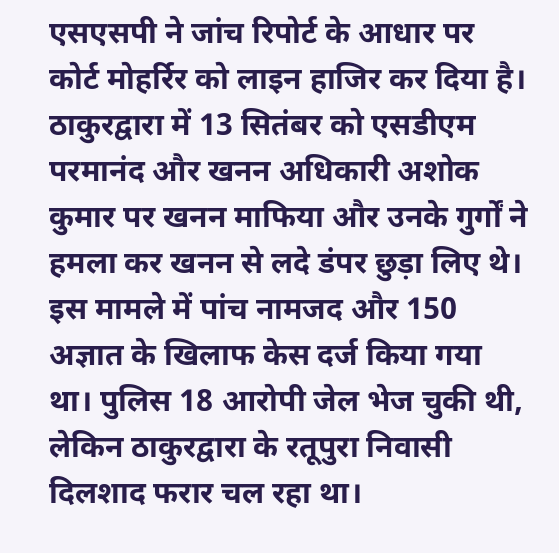एसएसपी ने जांच रिपोर्ट के आधार पर कोर्ट मोहर्रिर को लाइन हाजिर कर दिया है।
ठाकुरद्वारा में 13 सितंबर को एसडीएम परमानंद और खनन अधिकारी अशोक कुमार पर खनन माफिया और उनके गुर्गों ने हमला कर खनन से लदे डंपर छुड़ा लिए थे। इस मामले में पांच नामजद और 150 अज्ञात के खिलाफ केस दर्ज किया गया था। पुलिस 18 आरोपी जेल भेज चुकी थी, लेकिन ठाकुरद्वारा के रतूपुरा निवासी दिलशाद फरार चल रहा था।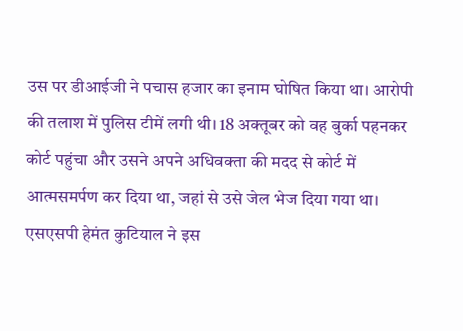उस पर डीआईजी ने पचास हजार का इनाम घोषित किया था। आरोपी की तलाश में पुलिस टीमें लगी थी। 18 अक्तूबर को वह बुर्का पहनकर कोर्ट पहुंचा और उसने अपने अधिवक्ता की मदद से कोर्ट में आत्मसमर्पण कर दिया था, जहां से उसे जेल भेज दिया गया था।
एसएसपी हेमंत कुटियाल ने इस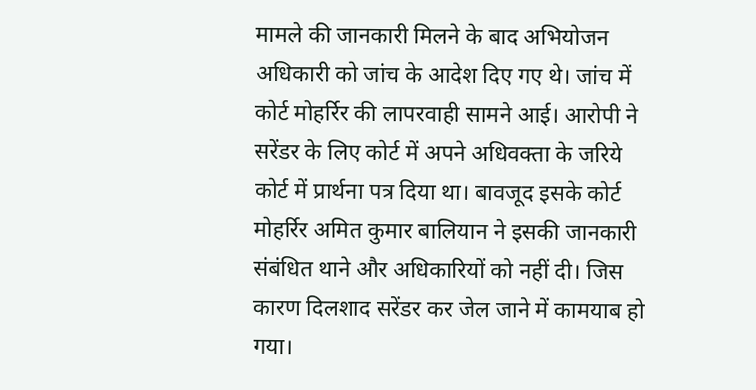मामले की जानकारी मिलने के बाद अभियोजन अधिकारी को जांच के आदेश दिए गए थे। जांच में कोर्ट मोहर्रिर की लापरवाही सामने आई। आरोपी ने सरेंडर के लिए कोर्ट में अपने अधिवक्ता के जरिये कोर्ट में प्रार्थना पत्र दिया था। बावजूद इसके कोर्ट मोहर्रिर अमित कुमार बालियान ने इसकी जानकारी संबंधित थाने और अधिकारियों को नहीं दी। जिस कारण दिलशाद सरेंडर कर जेल जाने में कामयाब हो गया।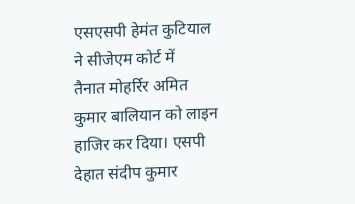एसएसपी हेमंत कुटियाल ने सीजेएम कोर्ट में
तैनात मोहर्रिर अमित कुमार बालियान को लाइन हाजिर कर दिया। एसपी देहात संदीप कुमार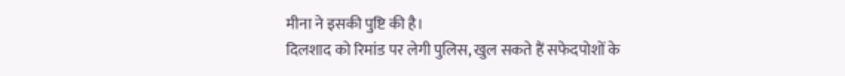मीना ने इसकी पुष्टि की है।
दिलशाद को रिमांड पर लेगी पुलिस, खुल सकते हैं सफेदपोशों के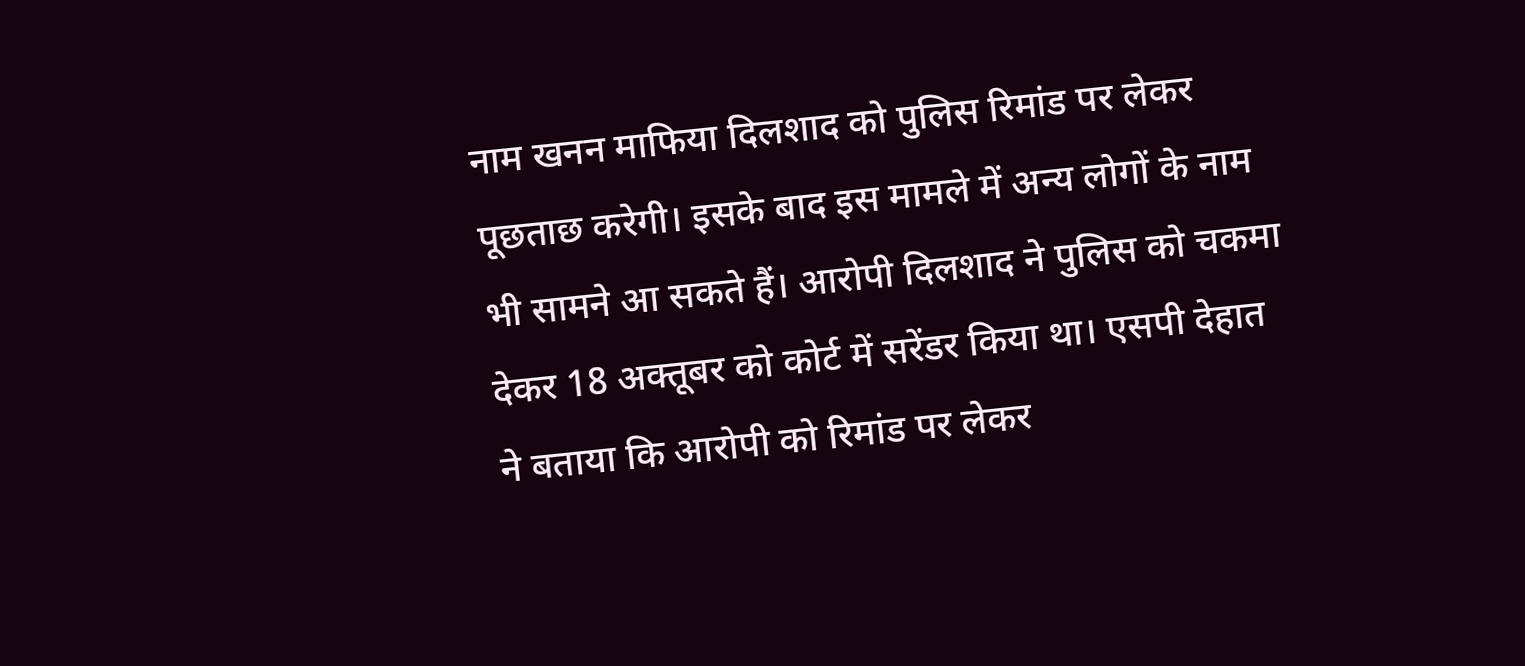नाम खनन माफिया दिलशाद को पुलिस रिमांड पर लेकर पूछताछ करेगी। इसके बाद इस मामले में अन्य लोगों के नाम भी सामने आ सकते हैं। आरोपी दिलशाद ने पुलिस को चकमा देकर 18 अक्तूबर को कोर्ट में सरेंडर किया था। एसपी देहात ने बताया कि आरोपी को रिमांड पर लेकर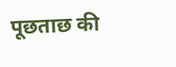पूछताछ की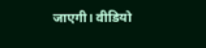जाएगी। वीडियो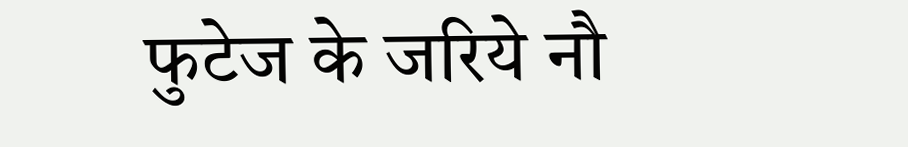फुटेज के जरिये नौ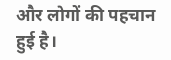और लोगों की पहचान हुई है।